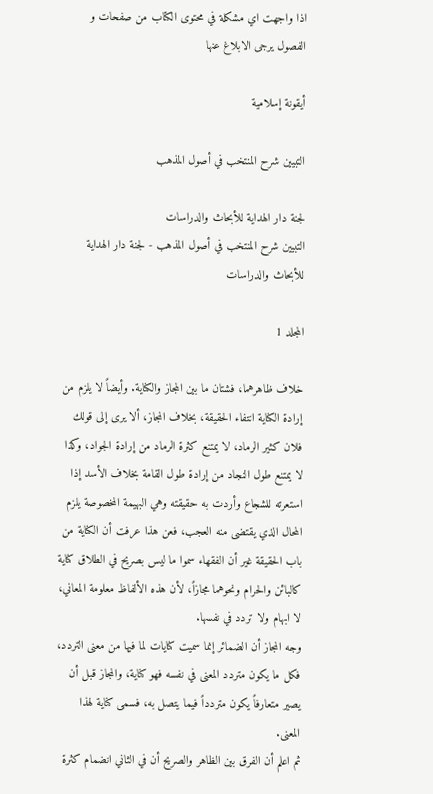اذا واجهت اي مشكلة في محتوى الكتاب من صفحات و الفصول يرجى الابلاغ عنها

أيقونة إسلامية

التبيين شرح المنتخب في أصول المذهب

لجنة دار الهداية للأبحاث والدراسات
التبيين شرح المنتخب في أصول المذهب - لجنة دار الهداية للأبحاث والدراسات

المجلد 1

خلاف ظاهرهما، فشتان ما بين المجاز والكناية. وأيضاً لا يلزم من إرادة الكناية انتفاء الحقيقة، بخلاف المجاز، ألا يرى إلى قولك فلان كثير الرماد، لا يمتنع كثرة الرماد من إرادة الجواد، وكذا لا يمتنع طول النجاد من إرادة طول القامة بخلاف الأسد إذا استعرته للشجاع وأردت به حقيقته وهي البهيمة المخصوصة يلزم المحال الذي يقتضى منه العجب، فعن هذا عرفت أن الكناية من باب الحقيقة غير أن الفقهاء سموا ما ليس بصريح في الطلاق كناية كالبائن والحرام ونحوهما مجازاً، لأن هذه الألفاظ معلومة المعاني، لا ابهام ولا تردد في نفسها.
وجه المجاز أن الضمائر إنما سميت كنايات لما فيها من معنى التردد، فكل ما يكون متردد المعنى في نفسه فهو كناية، والمجاز قبل أن يصير متعارفاً يكون متردداً فيما يتصل به، فسمى كناية لهذا المعنى.
ثم اعلم أن الفرق بين الظاهر والصريح أن في الثاني انضمام كثرة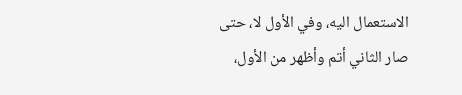الاستعمال اليه، وفي الأول لا، حتى صار الثاني أتم وأظهر من الأول،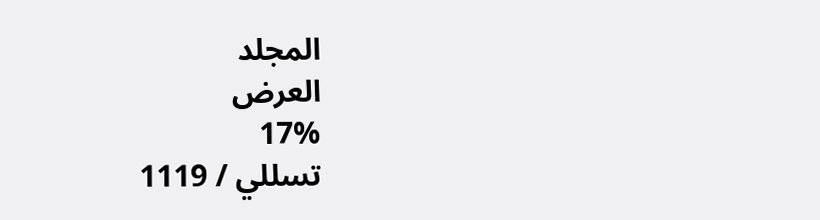المجلد
العرض
17%
تسللي / 1119